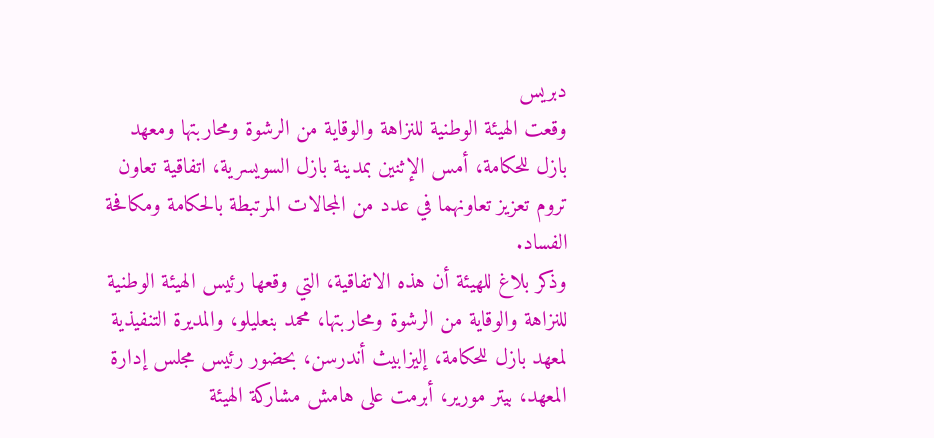دبريس
وقعت الهيئة الوطنية للنزاهة والوقاية من الرشوة ومحاربتها ومعهد بازل للحكامة، أمس الإثنين بمدينة بازل السويسرية، اتفاقية تعاون تروم تعزيز تعاونهما في عدد من المجالات المرتبطة بالحكامة ومكافحة الفساد.
وذكر بلاغ للهيئة أن هذه الاتفاقية، التي وقعها رئيس الهيئة الوطنية للنزاهة والوقاية من الرشوة ومحاربتها، محمد بنعليلو، والمديرة التنفيذية لمعهد بازل للحكامة، إليزابيث أندرسن، بحضور رئيس مجلس إدارة المعهد، بيتر مورير، أبرمت على هامش مشاركة الهيئة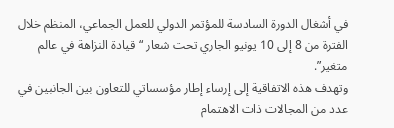في أشغال الدورة السادسة للمؤتمر الدولي للعمل الجماعي، المنظم خلال الفترة من 8 إلى 10 يونيو الجاري تحت شعار “قيادة النزاهة في عالم متغير”.
وتهدف هذه الاتفاقية إلى إرساء إطار مؤسساتي للتعاون بين الجانبين في عدد من المجالات ذات الاهتمام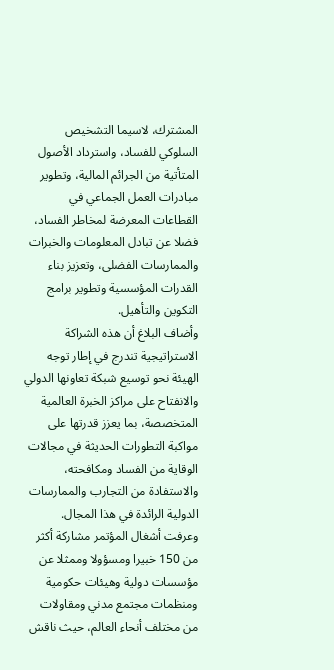المشترك، لاسيما التشخيص السلوكي للفساد، واسترداد الأصول المتأتية من الجرائم المالية، وتطوير مبادرات العمل الجماعي في القطاعات المعرضة لمخاطر الفساد، فضلا عن تبادل المعلومات والخبرات والممارسات الفضلى، وتعزيز بناء القدرات المؤسسية وتطوير برامج التكوين والتأهيل.
وأضاف البلاغ أن هذه الشراكة الاستراتيجية تندرج في إطار توجه الهيئة نحو توسيع شبكة تعاونها الدولي والانفتاح على مراكز الخبرة العالمية المتخصصة، بما يعزز قدرتها على مواكبة التطورات الحديثة في مجالات الوقاية من الفساد ومكافحته، والاستفادة من التجارب والممارسات الدولية الرائدة في هذا المجال.
وعرفت أشغال المؤتمر مشاركة أكثر من 150 خبيرا ومسؤولا وممثلا عن مؤسسات دولية وهيئات حكومية ومنظمات مجتمع مدني ومقاولات من مختلف أنحاء العالم، حيث ناقش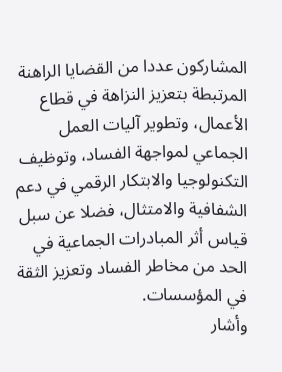المشاركون عددا من القضايا الراهنة المرتبطة بتعزيز النزاهة في قطاع الأعمال، وتطوير آليات العمل الجماعي لمواجهة الفساد، وتوظيف التكنولوجيا والابتكار الرقمي في دعم الشفافية والامتثال، فضلا عن سبل قياس أثر المبادرات الجماعية في الحد من مخاطر الفساد وتعزيز الثقة في المؤسسات.
وأشار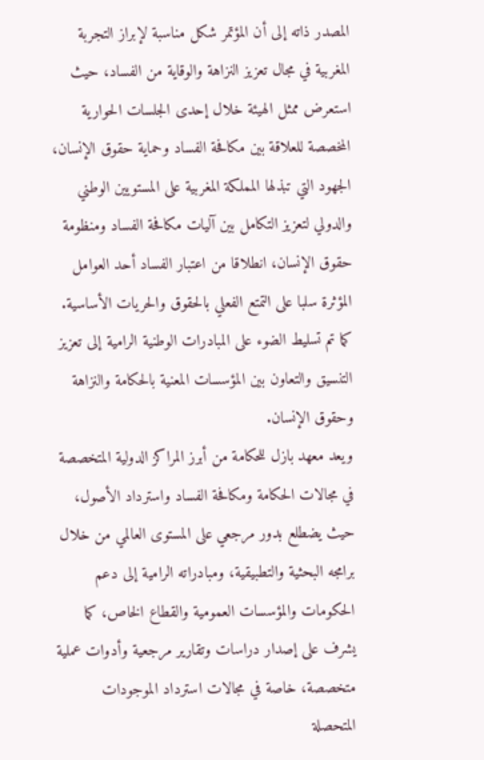المصدر ذاته إلى أن المؤتمر شكل مناسبة لإبراز التجربة المغربية في مجال تعزيز النزاهة والوقاية من الفساد، حيث استعرض ممثل الهيئة خلال إحدى الجلسات الحوارية المخصصة للعلاقة بين مكافحة الفساد وحماية حقوق الإنسان، الجهود التي تبذلها المملكة المغربية على المستويين الوطني والدولي لتعزيز التكامل بين آليات مكافحة الفساد ومنظومة حقوق الإنسان، انطلاقا من اعتبار الفساد أحد العوامل المؤثرة سلبا على التمتع الفعلي بالحقوق والحريات الأساسية.
كما تم تسليط الضوء على المبادرات الوطنية الرامية إلى تعزيز التنسيق والتعاون بين المؤسسات المعنية بالحكامة والنزاهة وحقوق الإنسان.
ويعد معهد بازل للحكامة من أبرز المراكز الدولية المتخصصة في مجالات الحكامة ومكافحة الفساد واسترداد الأصول، حيث يضطلع بدور مرجعي على المستوى العالمي من خلال برامجه البحثية والتطبيقية، ومبادراته الرامية إلى دعم الحكومات والمؤسسات العمومية والقطاع الخاص، كما يشرف على إصدار دراسات وتقارير مرجعية وأدوات عملية متخصصة، خاصة في مجالات استرداد الموجودات المتحصلة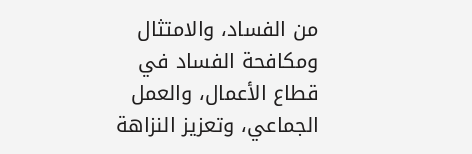من الفساد، والامتثال ومكافحة الفساد في قطاع الأعمال، والعمل الجماعي، وتعزيز النزاهة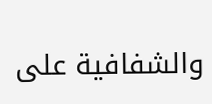والشفافية على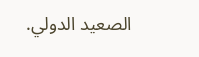الصعيد الدولي.